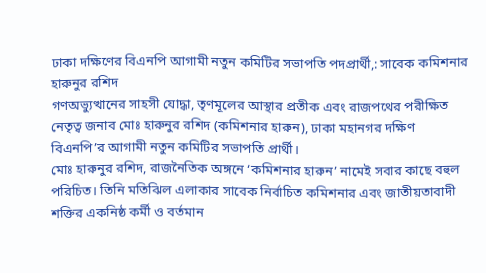ঢাকা দক্ষিণের বিএনপি আগামী নতুন কমিটির সভাপতি পদপ্রার্থী,: সাবেক কমিশনার হারুনুর রশিদ
গণঅভ্যুত্থানের সাহসী যোদ্ধা, তৃণমূলের আস্থার প্রতীক এবং রাজপথের পরীক্ষিত নেতৃত্ব জনাব মোঃ হারুনুর রশিদ (কমিশনার হারুন), ঢাকা মহানগর দক্ষিণ বিএনপি’র আগামী নতুন কমিটির সভাপতি প্রার্থী।
মোঃ হারুনুর রশিদ, রাজনৈতিক অঙ্গনে ‘কমিশনার হারুন’ নামেই সবার কাছে বহুল পরিচিত। তিনি মতিঝিল এলাকার সাবেক নির্বাচিত কমিশনার এবং জাতীয়তাবাদী শক্তির একনিষ্ঠ কর্মী ও বর্তমান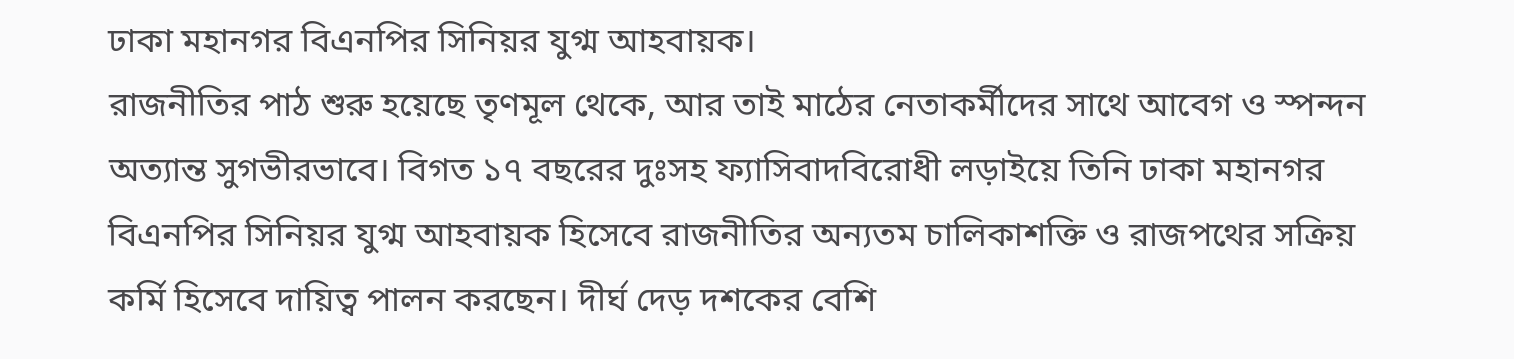ঢাকা মহানগর বিএনপির সিনিয়র যুগ্ম আহবায়ক।
রাজনীতির পাঠ শুরু হয়েছে তৃণমূল থেকে, আর তাই মাঠের নেতাকর্মীদের সাথে আবেগ ও স্পন্দন অত্যান্ত সুগভীরভাবে। বিগত ১৭ বছরের দুঃসহ ফ্যাসিবাদবিরোধী লড়াইয়ে তিনি ঢাকা মহানগর বিএনপির সিনিয়র যুগ্ম আহবায়ক হিসেবে রাজনীতির অন্যতম চালিকাশক্তি ও রাজপথের সক্রিয় কর্মি হিসেবে দায়িত্ব পালন করছেন। দীর্ঘ দেড় দশকের বেশি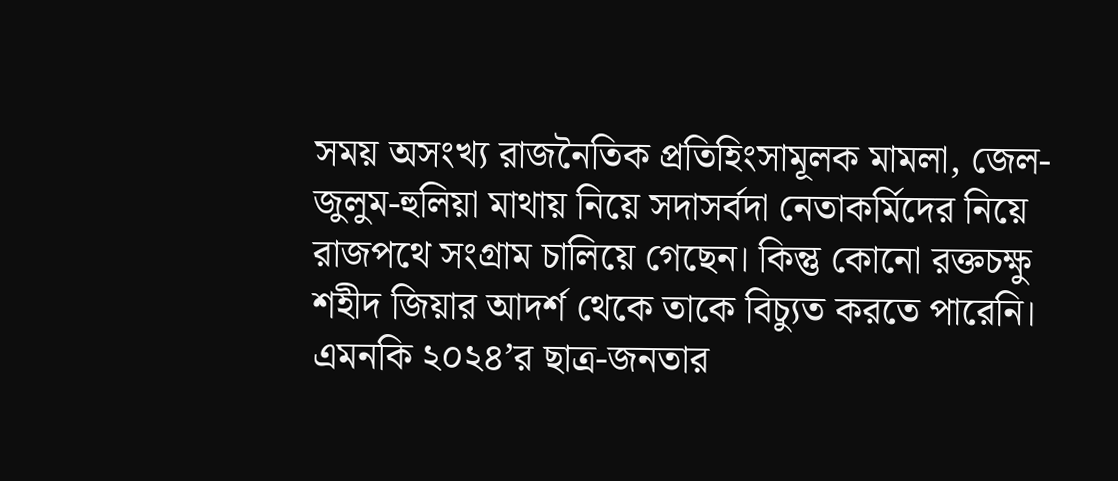সময় অসংখ্য রাজনৈতিক প্রতিহিংসামূলক মামলা, জেল-জুলুম-হুলিয়া মাথায় নিয়ে সদাসর্বদা নেতাকর্মিদের নিয়ে রাজপথে সংগ্রাম চালিয়ে গেছেন। কিন্তু কোনো রক্তচক্ষু শহীদ জিয়ার আদর্শ থেকে তাকে বিচ্যুত করতে পারেনি। এমনকি ২০২৪’র ছাত্র-জনতার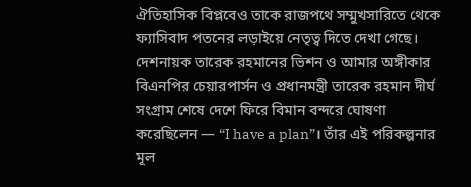ঐতিহাসিক বিপ্লবেও তাকে রাজপথে সম্মুখসারিতে থেকে ফ্যাসিবাদ পতনের লড়াইয়ে নেতৃত্ব দিতে দেখা গেছে।
দেশনায়ক তারেক রহমানের ভিশন ও আমার অঙ্গীকার
বিএনপির চেয়ারপার্সন ও প্রধানমন্ত্রী তারেক রহমান দীর্ঘ সংগ্রাম শেষে দেশে ফিরে বিমান বন্দরে ঘোষণা করেছিলেন — “I have a plan”। তাঁর এই পরিকল্পনার মূল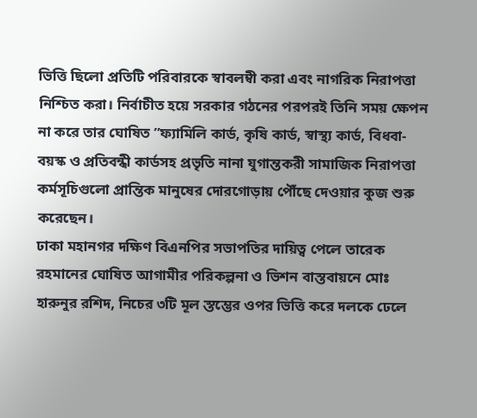ভিত্তি ছিলো প্রতিটি পরিবারকে স্বাবলম্বী করা এবং নাগরিক নিরাপত্তা নিশ্চিত করা। নির্বাচীত হয়ে সরকার গঠনের পরপরই তিনি সময় ক্ষেপন না করে তার ঘোষিত ”ফ্যামিলি কার্ড, কৃষি কার্ড, স্বাস্থ্য কার্ড, বিধবা-বয়স্ক ও প্রতিবন্ধী কার্ডসহ প্রভৃতি নানা যুগান্তকরী সামাজিক নিরাপত্তা কর্মসূচিগুলো প্রান্তিক মানুষের দোরগোড়ায় পৌঁছে দেওয়ার কুজ শুরু করেছেন।
ঢাকা মহানগর দক্ষিণ বিএনপির সভাপতির দায়িত্ব পেলে তারেক রহমানের ঘোষিত আগামীর পরিকল্পনা ও ভিশন বাস্তবায়নে মোঃ হারুনুর রশিদ, নিচের ৩টি মূল স্তম্ভের ওপর ভিত্তি করে দলকে ঢেলে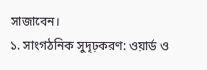সাজাবেন।
১. সাংগঠনিক সুদৃঢ়করণ: ওয়ার্ড ও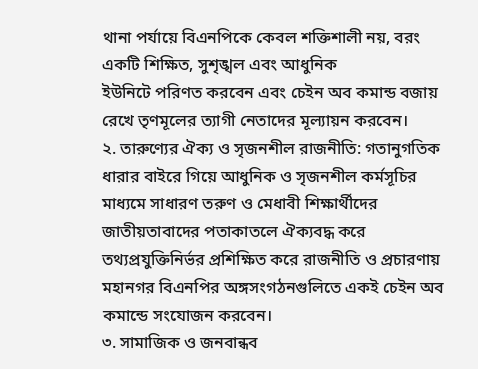থানা পর্যায়ে বিএনপিকে কেবল শক্তিশালী নয়, বরং একটি শিক্ষিত, সুশৃঙ্খল এবং আধুনিক
ইউনিটে পরিণত করবেন এবং চেইন অব কমান্ড বজায় রেখে তৃণমূলের ত্যাগী নেতাদের মূল্যায়ন করবেন।
২. তারুণ্যের ঐক্য ও সৃজনশীল রাজনীতি: গতানুগতিক ধারার বাইরে গিয়ে আধুনিক ও সৃজনশীল কর্মসূচির মাধ্যমে সাধারণ তরুণ ও মেধাবী শিক্ষার্থীদের জাতীয়তাবাদের পতাকাতলে ঐক্যবদ্ধ করে তথ্যপ্রযুক্তিনির্ভর প্রশিক্ষিত করে রাজনীতি ও প্রচারণায় মহানগর বিএনপির অঙ্গসংগঠনগুলিতে একই চেইন অব কমান্ডে সংযোজন করবেন।
৩. সামাজিক ও জনবান্ধব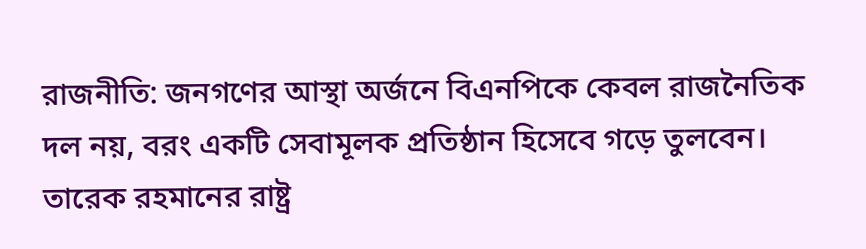রাজনীতি: জনগণের আস্থা অর্জনে বিএনপিকে কেবল রাজনৈতিক দল নয়, বরং একটি সেবামূলক প্রতিষ্ঠান হিসেবে গড়ে তুলবেন। তারেক রহমানের রাষ্ট্র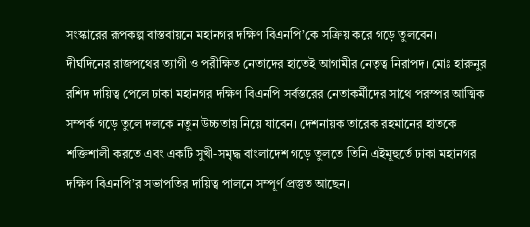সংস্কারের রূপকল্প বাস্তবায়নে মহানগর দক্ষিণ বিএনপি’কে সক্রিয় করে গড়ে তুলবেন।
দীর্ঘদিনের রাজপথের ত্যাগী ও পরীক্ষিত নেতাদের হাতেই আগামীর নেতৃত্ব নিরাপদ। মোঃ হারুনুর রশিদ দায়িত্ব পেলে ঢাকা মহানগর দক্ষিণ বিএনপি সর্বস্তরের নেতাকর্মীদের সাথে পরস্পর আত্মিক সম্পর্ক গড়ে তুলে দলকে নতুন উচ্চতায় নিয়ে যাবেন। দেশনায়ক তারেক রহমানের হাতকে শক্তিশালী করতে এবং একটি সুখী-সমৃদ্ধ বাংলাদেশ গড়ে তুলতে তিনি এইমূহুর্তে ঢাকা মহানগর দক্ষিণ বিএনপি’র সভাপতির দায়িত্ব পালনে সম্পূর্ণ প্রস্তুত আছেন।